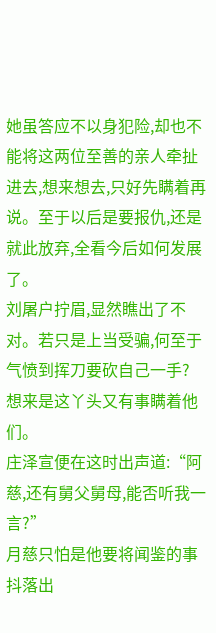她虽答应不以身犯险,却也不能将这两位至善的亲人牵扯进去,想来想去,只好先瞒着再说。至于以后是要报仇,还是就此放弃,全看今后如何发展了。
刘屠户拧眉,显然瞧出了不对。若只是上当受骗,何至于气愤到挥刀要砍自己一手?
想来是这丫头又有事瞒着他们。
庄泽宣便在这时出声道:“阿慈,还有舅父舅母,能否听我一言?”
月慈只怕是他要将闻鉴的事抖落出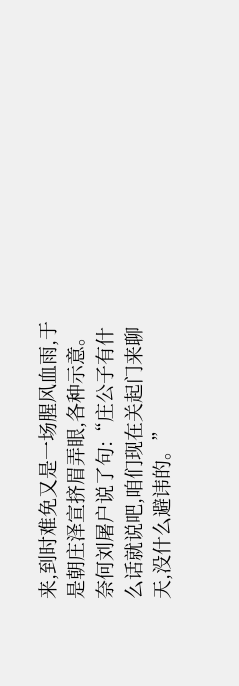来,到时难免又是一场腥风血雨,于是朝庄泽宣挤眉弄眼,各种示意。
奈何刘屠户说了句:“庄公子有什么话就说吧,咱们现在关起门来聊天,没什么避讳的。”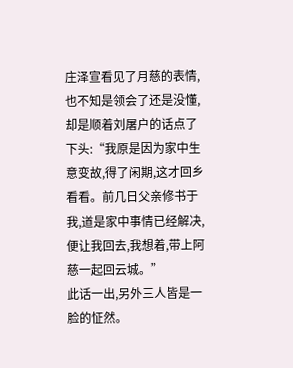庄泽宣看见了月慈的表情,也不知是领会了还是没懂,却是顺着刘屠户的话点了下头:“我原是因为家中生意变故,得了闲期,这才回乡看看。前几日父亲修书于我,道是家中事情已经解决,便让我回去,我想着,带上阿慈一起回云城。”
此话一出,另外三人皆是一脸的怔然。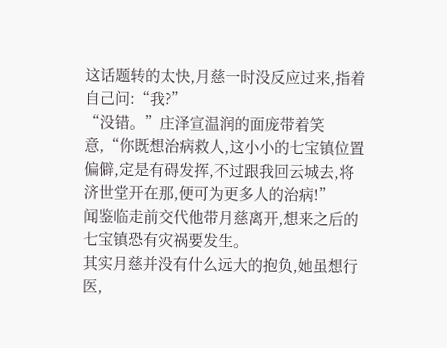这话题转的太快,月慈一时没反应过来,指着自己问:“我?”
“没错。”庄泽宣温润的面庞带着笑意,“你既想治病救人,这小小的七宝镇位置偏僻,定是有碍发挥,不过跟我回云城去,将济世堂开在那,便可为更多人的治病!”
闻鉴临走前交代他带月慈离开,想来之后的七宝镇恐有灾祸要发生。
其实月慈并没有什么远大的抱负,她虽想行医,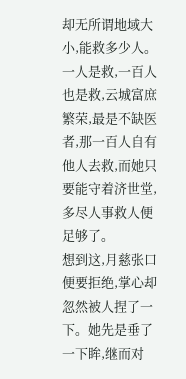却无所谓地域大小,能救多少人。
一人是救,一百人也是救,云城富庶繁荣,最是不缺医者,那一百人自有他人去救,而她只要能守着济世堂,多尽人事救人便足够了。
想到这,月慈张口便要拒绝,掌心却忽然被人捏了一下。她先是垂了一下眸,继而对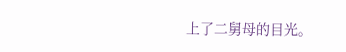上了二舅母的目光。